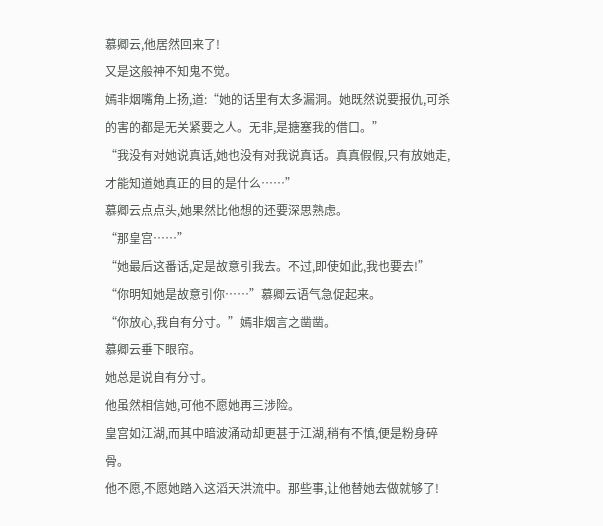慕卿云,他居然回来了!
又是这般神不知鬼不觉。
嫣非烟嘴角上扬,道:“她的话里有太多漏洞。她既然说要报仇,可杀的害的都是无关紧要之人。无非,是搪塞我的借口。”
“我没有对她说真话,她也没有对我说真话。真真假假,只有放她走,才能知道她真正的目的是什么……”
慕卿云点点头,她果然比他想的还要深思熟虑。
“那皇宫……”
“她最后这番话,定是故意引我去。不过,即使如此,我也要去!”
“你明知她是故意引你……”慕卿云语气急促起来。
“你放心,我自有分寸。”嫣非烟言之凿凿。
慕卿云垂下眼帘。
她总是说自有分寸。
他虽然相信她,可他不愿她再三涉险。
皇宫如江湖,而其中暗波涌动却更甚于江湖,稍有不慎,便是粉身碎骨。
他不愿,不愿她踏入这滔天洪流中。那些事,让他替她去做就够了!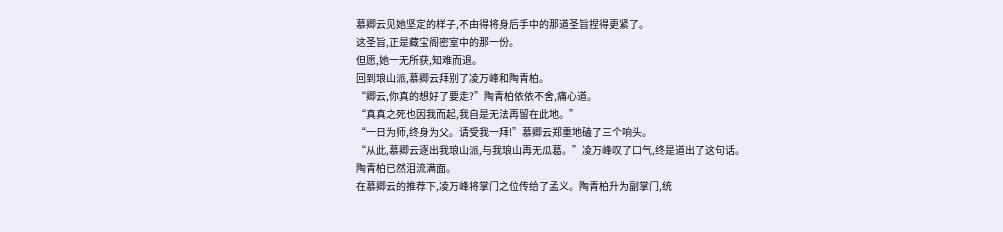慕卿云见她坚定的样子,不由得将身后手中的那道圣旨捏得更紧了。
这圣旨,正是藏宝阁密室中的那一份。
但愿,她一无所获,知难而退。
回到琅山派,慕卿云拜别了凌万峰和陶青柏。
“卿云,你真的想好了要走?”陶青柏依依不舍,痛心道。
“真真之死也因我而起,我自是无法再留在此地。”
“一日为师,终身为父。请受我一拜!”慕卿云郑重地磕了三个响头。
“从此,慕卿云逐出我琅山派,与我琅山再无瓜葛。”凌万峰叹了口气,终是道出了这句话。
陶青柏已然泪流满面。
在慕卿云的推荐下,凌万峰将掌门之位传给了孟义。陶青柏升为副掌门,统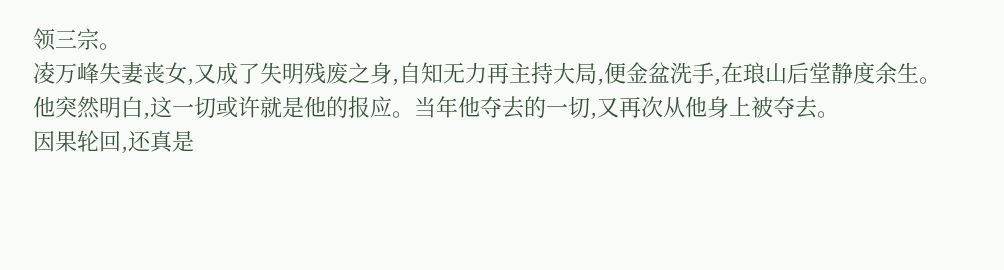领三宗。
凌万峰失妻丧女,又成了失明残废之身,自知无力再主持大局,便金盆洗手,在琅山后堂静度余生。
他突然明白,这一切或许就是他的报应。当年他夺去的一切,又再次从他身上被夺去。
因果轮回,还真是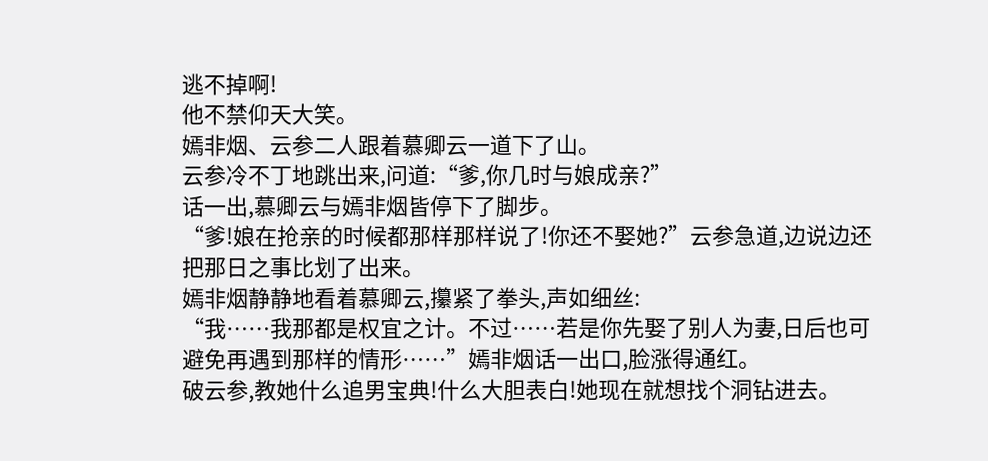逃不掉啊!
他不禁仰天大笑。
嫣非烟、云参二人跟着慕卿云一道下了山。
云参冷不丁地跳出来,问道:“爹,你几时与娘成亲?”
话一出,慕卿云与嫣非烟皆停下了脚步。
“爹!娘在抢亲的时候都那样那样说了!你还不娶她?”云参急道,边说边还把那日之事比划了出来。
嫣非烟静静地看着慕卿云,攥紧了拳头,声如细丝:
“我……我那都是权宜之计。不过……若是你先娶了别人为妻,日后也可避免再遇到那样的情形……”嫣非烟话一出口,脸涨得通红。
破云参,教她什么追男宝典!什么大胆表白!她现在就想找个洞钻进去。